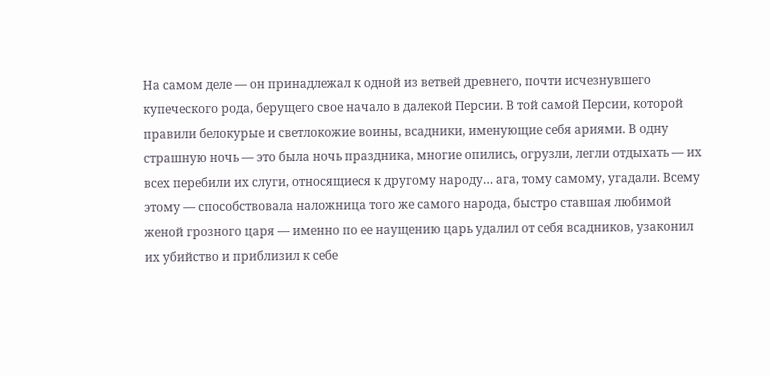На самом деле — он принадлежал к одной из ветвей древнего, почти исчезнувшего купеческого рода, берущего свое начало в далекой Персии. В той самой Персии, которой правили белокурые и светлокожие воины, всадники, именующие себя ариями. В одну страшную ночь — это была ночь праздника, многие опились, огрузли, легли отдыхать — их всех перебили их слуги, относящиеся к другому народу… ага, тому самому, угадали. Всему этому — способствовала наложница того же самого народа, быстро ставшая любимой женой грозного царя — именно по ее наущению царь удалил от себя всадников, узаконил их убийство и приблизил к себе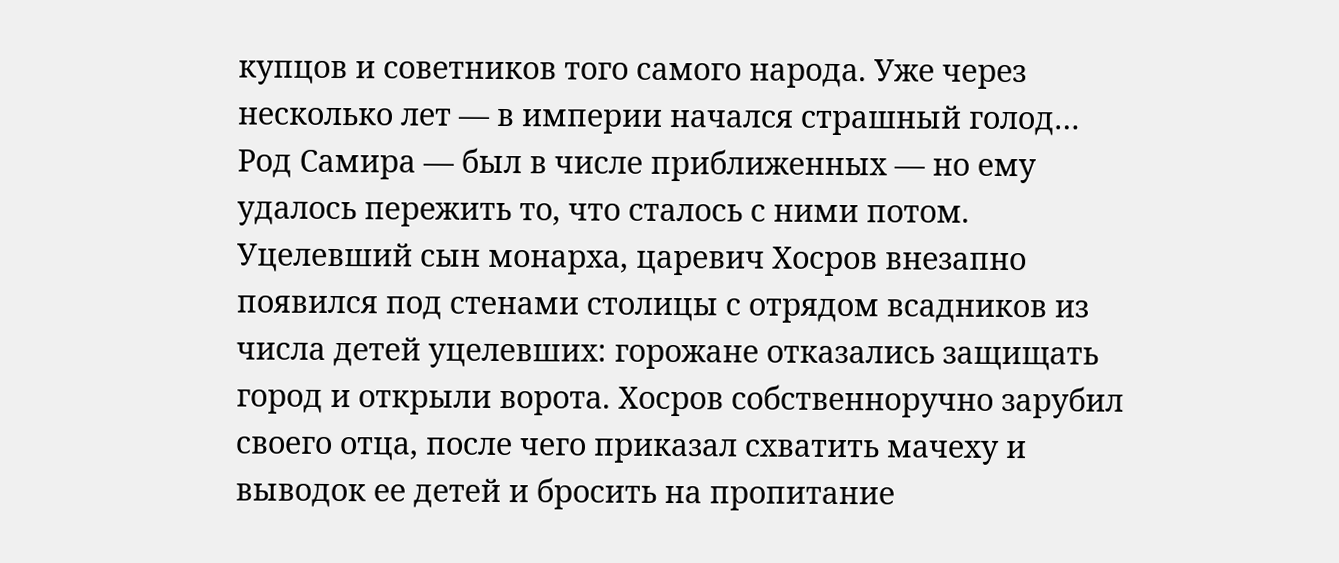купцов и советников того самого народа. Уже через несколько лет — в империи начался страшный голод…
Род Самира — был в числе приближенных — но ему удалось пережить то, что сталось с ними потом. Уцелевший сын монарха, царевич Хосров внезапно появился под стенами столицы с отрядом всадников из числа детей уцелевших: горожане отказались защищать город и открыли ворота. Хосров собственноручно зарубил своего отца, после чего приказал схватить мачеху и выводок ее детей и бросить на пропитание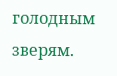голодным зверям.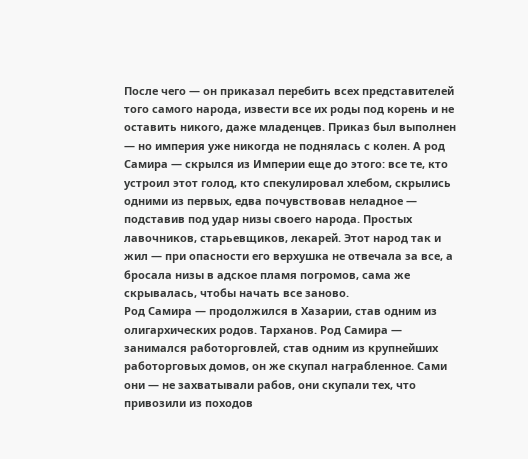После чего — он приказал перебить всех представителей того самого народа, извести все их роды под корень и не оставить никого, даже младенцев. Приказ был выполнен — но империя уже никогда не поднялась с колен. А род Самира — скрылся из Империи еще до этого: все те, кто устроил этот голод, кто спекулировал хлебом, скрылись одними из первых, едва почувствовав неладное — подставив под удар низы своего народа. Простых лавочников, старьевщиков, лекарей. Этот народ так и жил — при опасности его верхушка не отвечала за все, а бросала низы в адское пламя погромов, сама же скрывалась, чтобы начать все заново.
Род Самира — продолжился в Хазарии, став одним из олигархических родов. Тарханов. Род Самира — занимался работорговлей, став одним из крупнейших работорговых домов, он же скупал награбленное. Сами они — не захватывали рабов, они скупали тех, что привозили из походов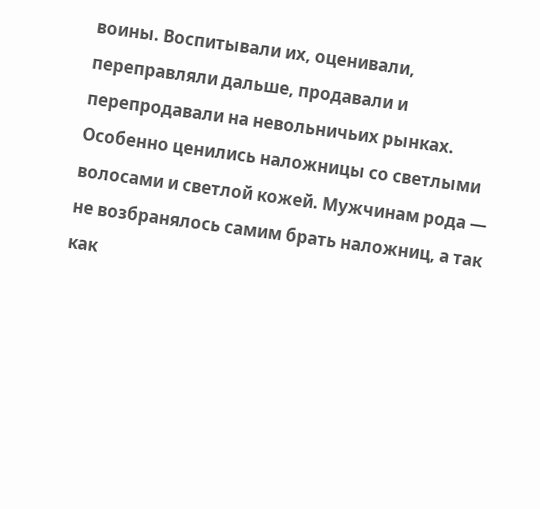воины. Воспитывали их, оценивали, переправляли дальше, продавали и перепродавали на невольничьих рынках. Особенно ценились наложницы со светлыми волосами и светлой кожей. Мужчинам рода — не возбранялось самим брать наложниц, а так как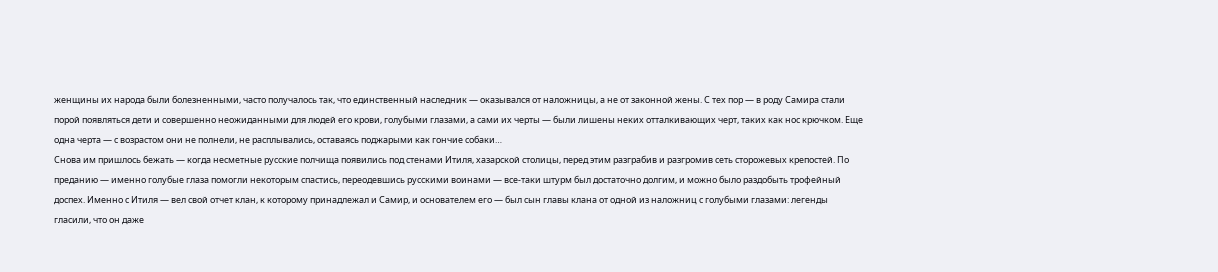женщины их народа были болезненными, часто получалось так, что единственный наследник — оказывался от наложницы, а не от законной жены. С тех пор — в роду Самира стали порой появляться дети и совершенно неожиданными для людей его крови, голубыми глазами, а сами их черты — были лишены неких отталкивающих черт, таких как нос крючком. Еще одна черта — с возрастом они не полнели, не расплывались, оставаясь поджарыми как гончие собаки…
Снова им пришлось бежать — когда несметные русские полчища появились под стенами Итиля, хазарской столицы, перед этим разграбив и разгромив сеть сторожевых крепостей. По преданию — именно голубые глаза помогли некоторым спастись, переодевшись русскими воинами — все-таки штурм был достаточно долгим, и можно было раздобыть трофейный доспех. Именно с Итиля — вел свой отчет клан, к которому принадлежал и Самир, и основателем его — был сын главы клана от одной из наложниц с голубыми глазами: легенды гласили, что он даже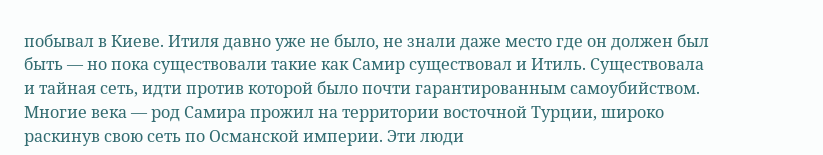побывал в Киеве. Итиля давно уже не было, не знали даже место где он должен был быть — но пока существовали такие как Самир существовал и Итиль. Существовала и тайная сеть, идти против которой было почти гарантированным самоубийством.
Многие века — род Самира прожил на территории восточной Турции, широко раскинув свою сеть по Османской империи. Эти люди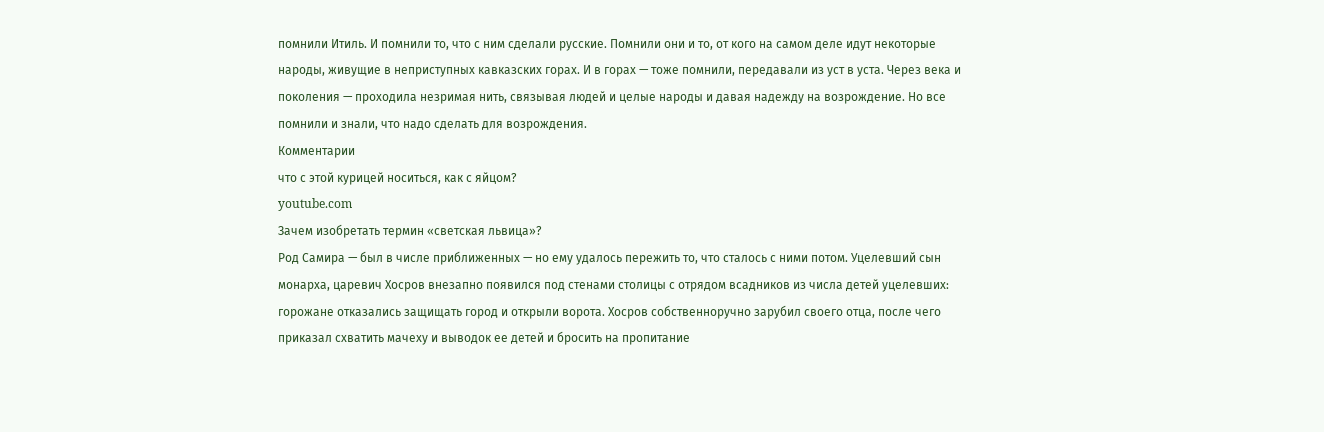помнили Итиль. И помнили то, что с ним сделали русские. Помнили они и то, от кого на самом деле идут некоторые народы, живущие в неприступных кавказских горах. И в горах — тоже помнили, передавали из уст в уста. Через века и поколения — проходила незримая нить, связывая людей и целые народы и давая надежду на возрождение. Но все помнили и знали, что надо сделать для возрождения.
Комментарии
что с этой курицей носиться, как с яйцом?
youtube.com
Зачем изобретать термин «светская львица»?
Род Самира — был в числе приближенных — но ему удалось пережить то, что сталось с ними потом. Уцелевший сын монарха, царевич Хосров внезапно появился под стенами столицы с отрядом всадников из числа детей уцелевших: горожане отказались защищать город и открыли ворота. Хосров собственноручно зарубил своего отца, после чего приказал схватить мачеху и выводок ее детей и бросить на пропитание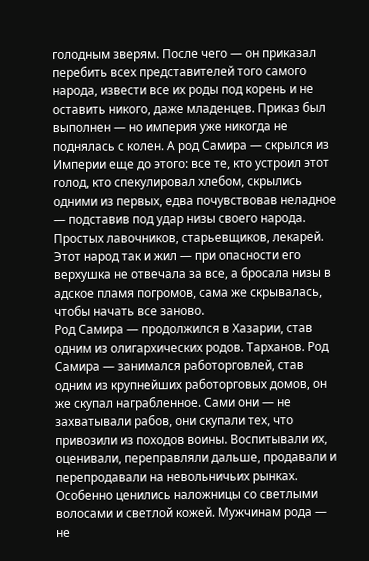голодным зверям. После чего — он приказал перебить всех представителей того самого народа, извести все их роды под корень и не оставить никого, даже младенцев. Приказ был выполнен — но империя уже никогда не поднялась с колен. А род Самира — скрылся из Империи еще до этого: все те, кто устроил этот голод, кто спекулировал хлебом, скрылись одними из первых, едва почувствовав неладное — подставив под удар низы своего народа. Простых лавочников, старьевщиков, лекарей. Этот народ так и жил — при опасности его верхушка не отвечала за все, а бросала низы в адское пламя погромов, сама же скрывалась, чтобы начать все заново.
Род Самира — продолжился в Хазарии, став одним из олигархических родов. Тарханов. Род Самира — занимался работорговлей, став одним из крупнейших работорговых домов, он же скупал награбленное. Сами они — не захватывали рабов, они скупали тех, что привозили из походов воины. Воспитывали их, оценивали, переправляли дальше, продавали и перепродавали на невольничьих рынках. Особенно ценились наложницы со светлыми волосами и светлой кожей. Мужчинам рода — не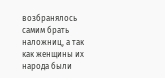возбранялось самим брать наложниц, а так как женщины их народа были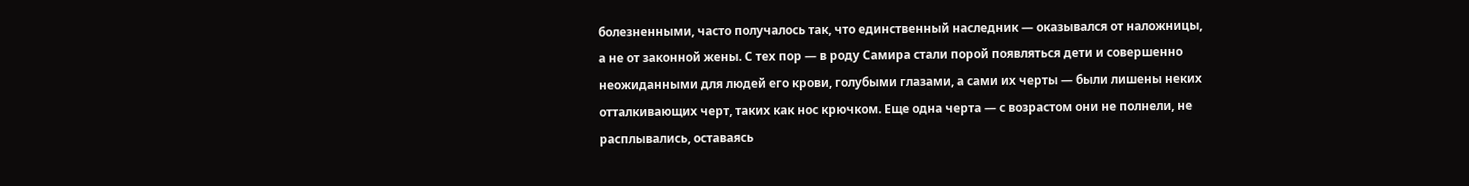болезненными, часто получалось так, что единственный наследник — оказывался от наложницы, а не от законной жены. С тех пор — в роду Самира стали порой появляться дети и совершенно неожиданными для людей его крови, голубыми глазами, а сами их черты — были лишены неких отталкивающих черт, таких как нос крючком. Еще одна черта — с возрастом они не полнели, не расплывались, оставаясь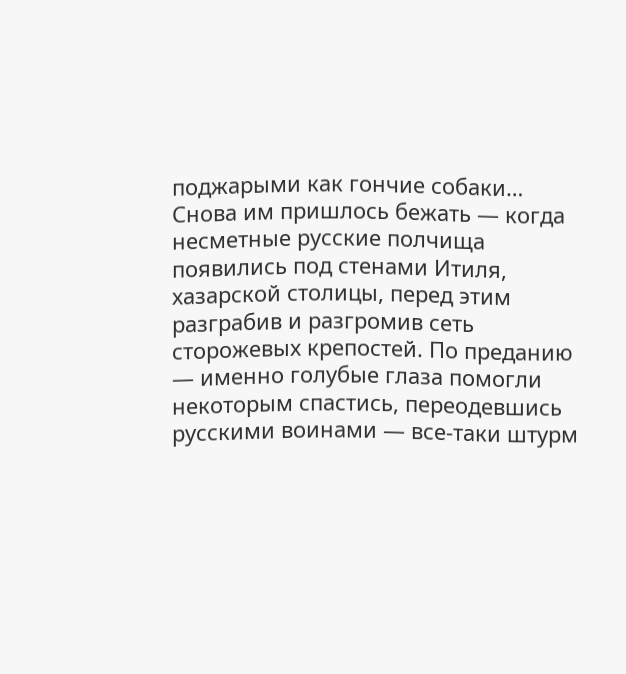поджарыми как гончие собаки…
Снова им пришлось бежать — когда несметные русские полчища появились под стенами Итиля, хазарской столицы, перед этим разграбив и разгромив сеть сторожевых крепостей. По преданию — именно голубые глаза помогли некоторым спастись, переодевшись русскими воинами — все-таки штурм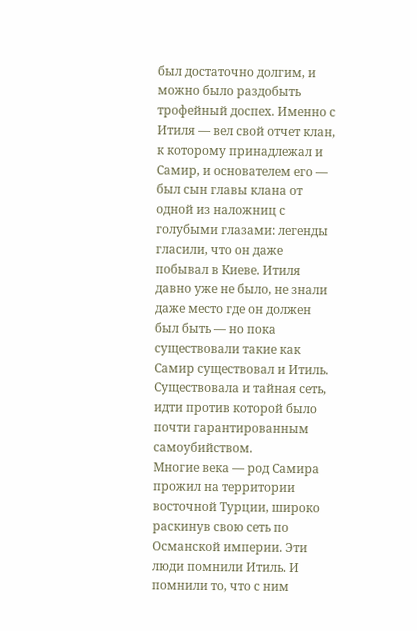был достаточно долгим, и можно было раздобыть трофейный доспех. Именно с Итиля — вел свой отчет клан, к которому принадлежал и Самир, и основателем его — был сын главы клана от одной из наложниц с голубыми глазами: легенды гласили, что он даже побывал в Киеве. Итиля давно уже не было, не знали даже место где он должен был быть — но пока существовали такие как Самир существовал и Итиль. Существовала и тайная сеть, идти против которой было почти гарантированным самоубийством.
Многие века — род Самира прожил на территории восточной Турции, широко раскинув свою сеть по Османской империи. Эти люди помнили Итиль. И помнили то, что с ним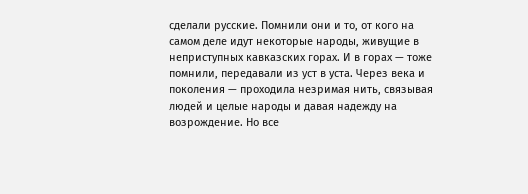сделали русские. Помнили они и то, от кого на самом деле идут некоторые народы, живущие в неприступных кавказских горах. И в горах — тоже помнили, передавали из уст в уста. Через века и поколения — проходила незримая нить, связывая людей и целые народы и давая надежду на возрождение. Но все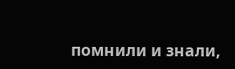помнили и знали,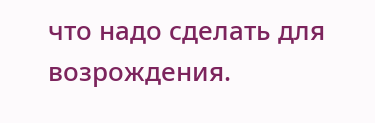что надо сделать для возрождения.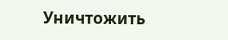Уничтожить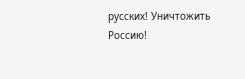русских! Уничтожить Россию!